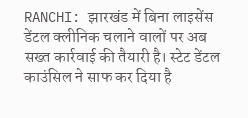RANCHI: झारखंड में बिना लाइसेंस डेंटल क्लीनिक चलाने वालों पर अब सख्त कार्रवाई की तैयारी है। स्टेट डेंटल काउंसिल ने साफ कर दिया है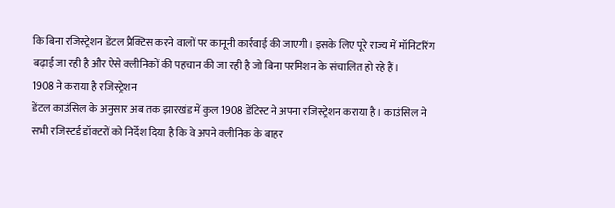कि बिना रजिस्ट्रेशन डेंटल प्रैक्टिस करने वालों पर कानूनी कार्रवाई की जाएगी। इसके लिए पूरे राज्य में मॉनिटरिंग बढ़ाई जा रही है और ऐसे क्लीनिकों की पहचान की जा रही है जो बिना परमिशन के संचालित हो रहे हैं।
1908 ने कराया है रजिस्ट्रेशन
डेंटल काउंसिल के अनुसार अब तक झारखंड में कुल 1908 डेंटिस्ट ने अपना रजिस्ट्रेशन कराया है। काउंसिल ने सभी रजिस्टर्ड डॉक्टरों को निर्देश दिया है कि वे अपने क्लीनिक के बाहर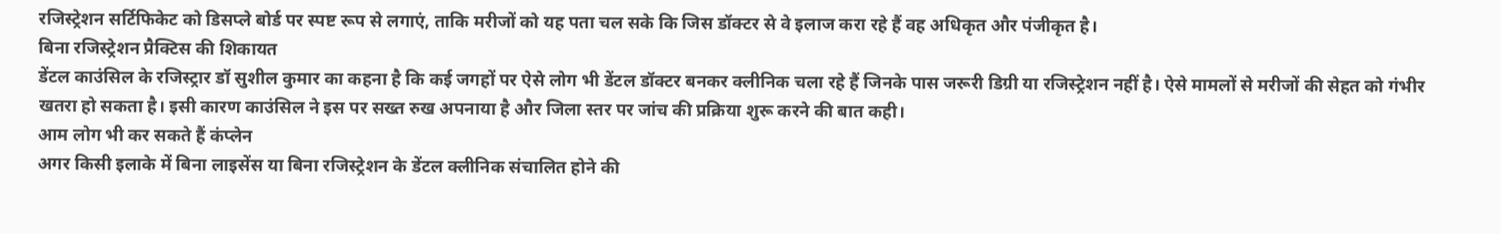रजिस्ट्रेशन सर्टिफिकेट को डिसप्ले बोर्ड पर स्पष्ट रूप से लगाएं, ताकि मरीजों को यह पता चल सके कि जिस डॉक्टर से वे इलाज करा रहे हैं वह अधिकृत और पंजीकृत है।
बिना रजिस्ट्रेशन प्रैक्टिस की शिकायत
डेंटल काउंसिल के रजिस्ट्रार डॉ सुशील कुमार का कहना है कि कई जगहों पर ऐसे लोग भी डेंटल डॉक्टर बनकर क्लीनिक चला रहे हैं जिनके पास जरूरी डिग्री या रजिस्ट्रेशन नहीं है। ऐसे मामलों से मरीजों की सेहत को गंभीर खतरा हो सकता है। इसी कारण काउंसिल ने इस पर सख्त रुख अपनाया है और जिला स्तर पर जांच की प्रक्रिया शुरू करने की बात कही।
आम लोग भी कर सकते हैं कंप्लेन
अगर किसी इलाके में बिना लाइसेंस या बिना रजिस्ट्रेशन के डेंटल क्लीनिक संचालित होने की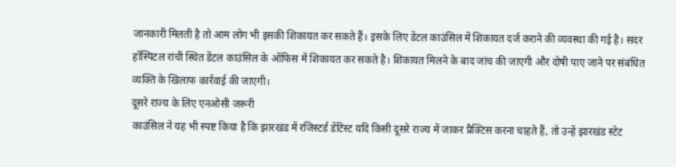जानकारी मिलती है तो आम लोग भी इसकी शिकायत कर सकते हैं। इसके लिए डेंटल काउंसिल में शिकायत दर्ज कराने की व्यवस्था की गई है। सदर हॉस्पिटल रांची स्थित डेंटल काउंसिल के ऑफिस में शिकायत कर सकते है। शिकायत मिलने के बाद जांच की जाएगी और दोषी पाए जाने पर संबंधित व्यक्ति के खिलाफ कार्रवाई की जाएगी।
दूसरे राज्य के लिए एनओसी जरूरी
काउंसिल ने यह भी स्पष्ट किया है कि झारखंड में रजिस्टर्ड डेंटिस्ट यदि किसी दूसरे राज्य में जाकर प्रैक्टिस करना चाहते हैं, तो उन्हें झारखंड स्टेट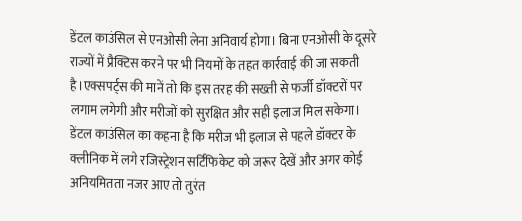डेंटल काउंसिल से एनओसी लेना अनिवार्य होगा। बिना एनओसी के दूसरे राज्यों में प्रैक्टिस करने पर भी नियमों के तहत कार्रवाई की जा सकती है।एक्सपर्ट्स की मानें तो कि इस तरह की सख्ती से फर्जी डॉक्टरों पर लगाम लगेगी और मरीजों को सुरक्षित और सही इलाज मिल सकेगा। डेंटल काउंसिल का कहना है कि मरीज भी इलाज से पहले डॉक्टर के क्लीनिक में लगे रजिस्ट्रेशन सर्टिफिकेट को जरूर देखें और अगर कोई अनियमितता नजर आए तो तुरंत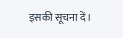इसकी सूचना दें।